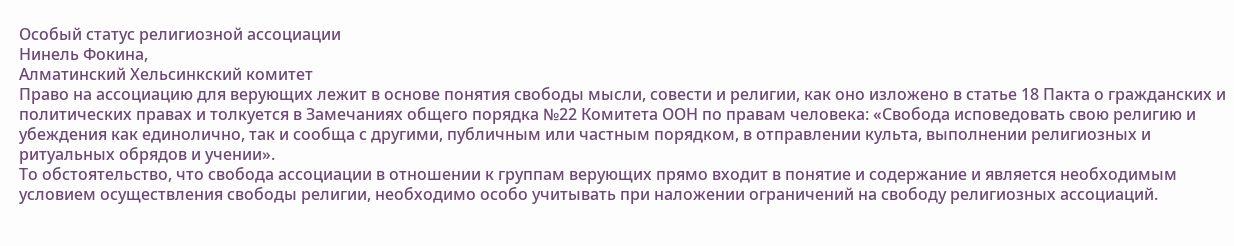Особый статус религиозной ассоциации
Нинель Фокина,
Алматинский Хельсинкский комитет
Право на ассоциацию для верующих лежит в основе понятия свободы мысли, совести и религии, как оно изложено в статье 18 Пакта о гражданских и политических правах и толкуется в Замечаниях общего порядка №22 Комитета ООН по правам человека: «Свобода исповедовать свою религию и убеждения как единолично, так и сообща с другими, публичным или частным порядком, в отправлении культа, выполнении религиозных и ритуальных обрядов и учении».
То обстоятельство, что свобода ассоциации в отношении к группам верующих прямо входит в понятие и содержание и является необходимым условием осуществления свободы религии, необходимо особо учитывать при наложении ограничений на свободу религиозных ассоциаций.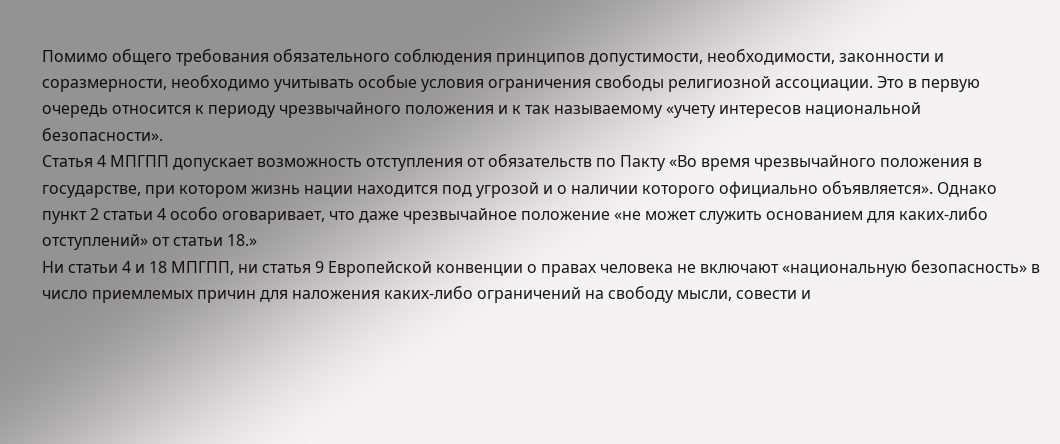Помимо общего требования обязательного соблюдения принципов допустимости, необходимости, законности и соразмерности, необходимо учитывать особые условия ограничения свободы религиозной ассоциации. Это в первую очередь относится к периоду чрезвычайного положения и к так называемому «учету интересов национальной безопасности».
Статья 4 МПГПП допускает возможность отступления от обязательств по Пакту «Во время чрезвычайного положения в государстве, при котором жизнь нации находится под угрозой и о наличии которого официально объявляется». Однако пункт 2 статьи 4 особо оговаривает, что даже чрезвычайное положение «не может служить основанием для каких-либо отступлений» от статьи 18.»
Ни статьи 4 и 18 МПГПП, ни статья 9 Европейской конвенции о правах человека не включают «национальную безопасность» в число приемлемых причин для наложения каких-либо ограничений на свободу мысли, совести и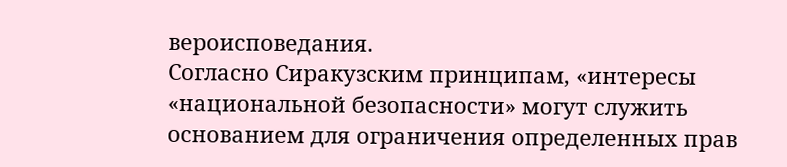вероисповедания.
Согласно Сиракузским принципам, «интересы «национальной безопасности» могут служить основанием для ограничения определенных прав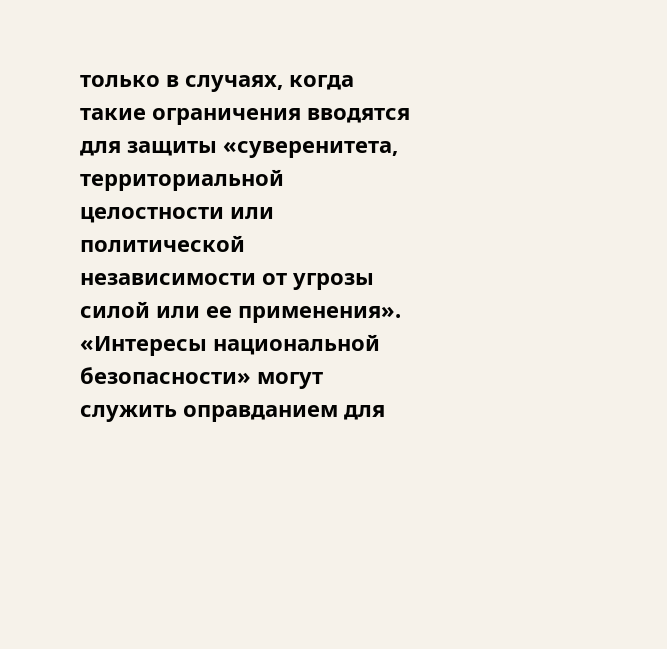только в случаях, когда такие ограничения вводятся для защиты «суверенитета, территориальной целостности или политической независимости от угрозы силой или ее применения».
«Интересы национальной безопасности» могут служить оправданием для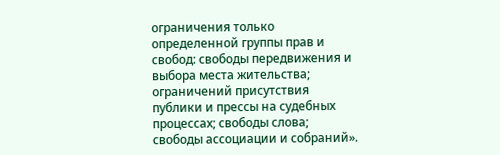ограничения только определенной группы прав и свобод: свободы передвижения и выбора места жительства; ограничений присутствия публики и прессы на судебных процессах; свободы слова; свободы ассоциации и собраний».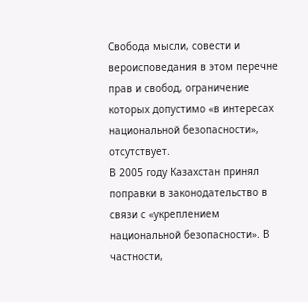Свобода мысли, совести и вероисповедания в этом перечне прав и свобод, ограничение которых допустимо «в интересах национальной безопасности», отсутствует.
В 2005 году Казахстан принял поправки в законодательство в связи с «укреплением национальной безопасности». В частности,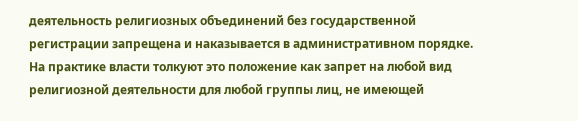деятельность религиозных объединений без государственной регистрации запрещена и наказывается в административном порядке. На практике власти толкуют это положение как запрет на любой вид религиозной деятельности для любой группы лиц, не имеющей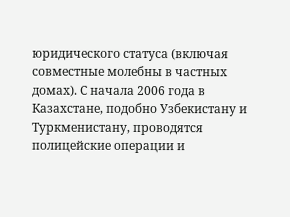юридического статуса (включая совместные молебны в частных домах). С начала 2006 года в Казахстане, подобно Узбекистану и Туркменистану, проводятся полицейские операции и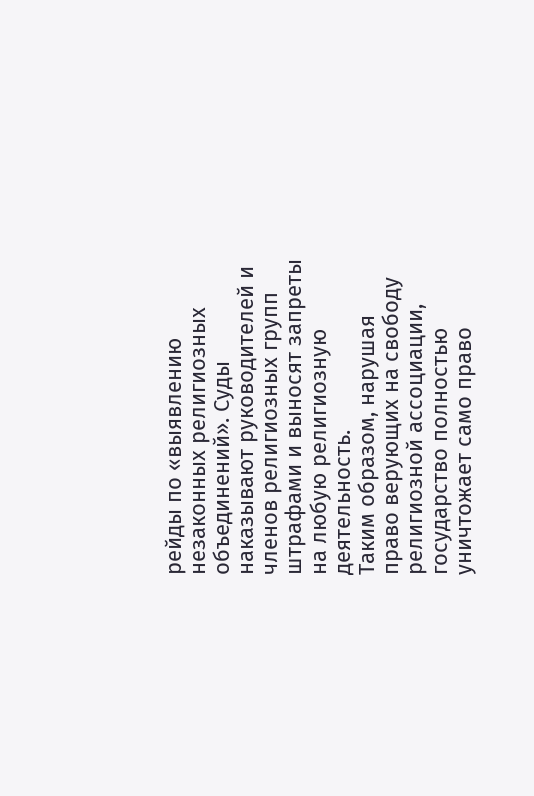рейды по «выявлению незаконных религиозных объединений». Суды наказывают руководителей и членов религиозных групп штрафами и выносят запреты на любую религиозную деятельность.
Таким образом, нарушая право верующих на свободу религиозной ассоциации, государство полностью уничтожает само право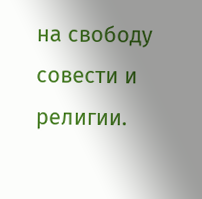на свободу совести и религии.